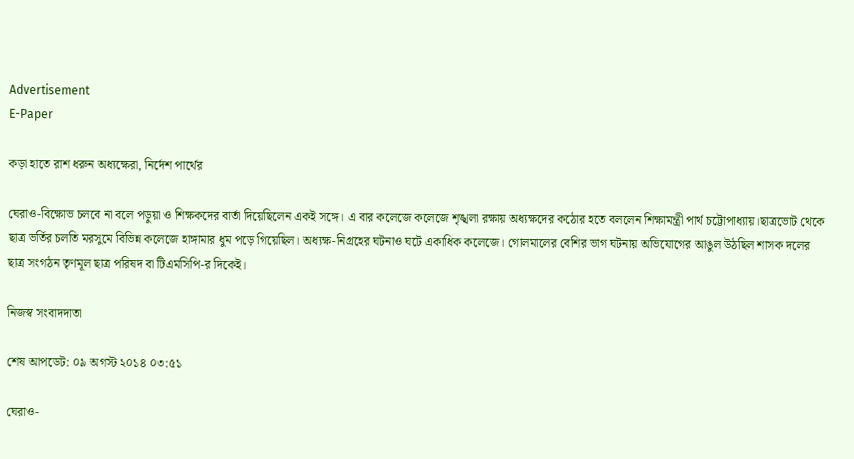Advertisement
E-Paper

কড়া হাতে রাশ ধরুন অধ্যক্ষেরা, নির্দেশ পার্থের

ঘেরাও-বিক্ষোভ চলবে না বলে পড়ুয়া ও শিক্ষকদের বার্তা দিয়েছিলেন একই সঙ্গে। এ বার কলেজে কলেজে শৃঙ্খলা রক্ষায় অধ্যক্ষদের কঠোর হতে বললেন শিক্ষামন্ত্রী পার্থ চট্টোপাধ্যায়।ছাত্রভোট থেকে ছাত্র ভর্তির চলতি মরসুমে বিভিন্ন কলেজে হাঙ্গামার ধুম পড়ে গিয়েছিল। অধ্যক্ষ-নিগ্রহের ঘটনাও ঘটে একাধিক কলেজে। গোলমালের বেশির ভাগ ঘটনায় অভিযোগের আঙুল উঠছিল শাসক দলের ছাত্র সংগঠন তৃণমূল ছাত্র পরিষদ বা টিএমসিপি-র দিকেই।

নিজস্ব সংবাদদাতা

শেষ আপডেট: ০৯ অগস্ট ২০১৪ ০৩:৫১

ঘেরাও-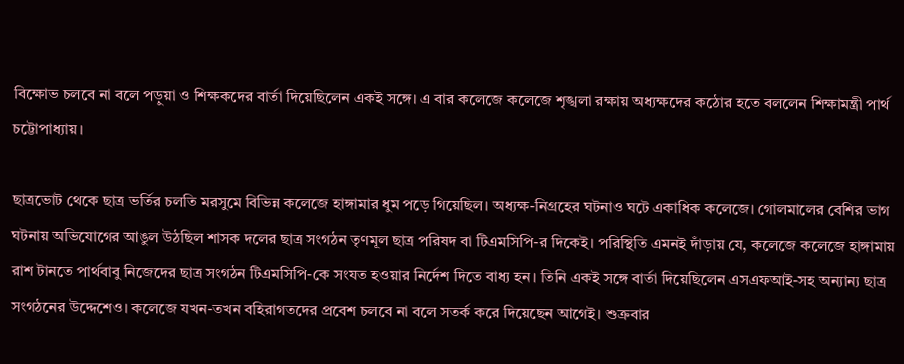বিক্ষোভ চলবে না বলে পড়ুয়া ও শিক্ষকদের বার্তা দিয়েছিলেন একই সঙ্গে। এ বার কলেজে কলেজে শৃঙ্খলা রক্ষায় অধ্যক্ষদের কঠোর হতে বললেন শিক্ষামন্ত্রী পার্থ চট্টোপাধ্যায়।

ছাত্রভোট থেকে ছাত্র ভর্তির চলতি মরসুমে বিভিন্ন কলেজে হাঙ্গামার ধুম পড়ে গিয়েছিল। অধ্যক্ষ-নিগ্রহের ঘটনাও ঘটে একাধিক কলেজে। গোলমালের বেশির ভাগ ঘটনায় অভিযোগের আঙুল উঠছিল শাসক দলের ছাত্র সংগঠন তৃণমূল ছাত্র পরিষদ বা টিএমসিপি-র দিকেই। পরিস্থিতি এমনই দাঁড়ায় যে, কলেজে কলেজে হাঙ্গামায় রাশ টানতে পার্থবাবু নিজেদের ছাত্র সংগঠন টিএমসিপি-কে সংযত হওয়ার নির্দেশ দিতে বাধ্য হন। তিনি একই সঙ্গে বার্তা দিয়েছিলেন এসএফআই-সহ অন্যান্য ছাত্র সংগঠনের উদ্দেশেও। কলেজে যখন-তখন বহিরাগতদের প্রবেশ চলবে না বলে সতর্ক করে দিয়েছেন আগেই। শুক্রবার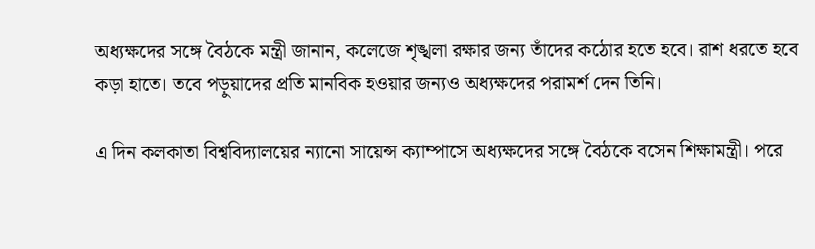অধ্যক্ষদের সঙ্গে বৈঠকে মন্ত্রী জানান, কলেজে শৃঙ্খলা রক্ষার জন্য তাঁদের কঠোর হতে হবে। রাশ ধরতে হবে কড়া হাতে। তবে পড়ুয়াদের প্রতি মানবিক হওয়ার জন্যও অধ্যক্ষদের পরামর্শ দেন তিনি।

এ দিন কলকাতা বিশ্ববিদ্যালয়ের ন্যানো সায়েন্স ক্যাম্পাসে অধ্যক্ষদের সঙ্গে বৈঠকে বসেন শিক্ষামন্ত্রী। পরে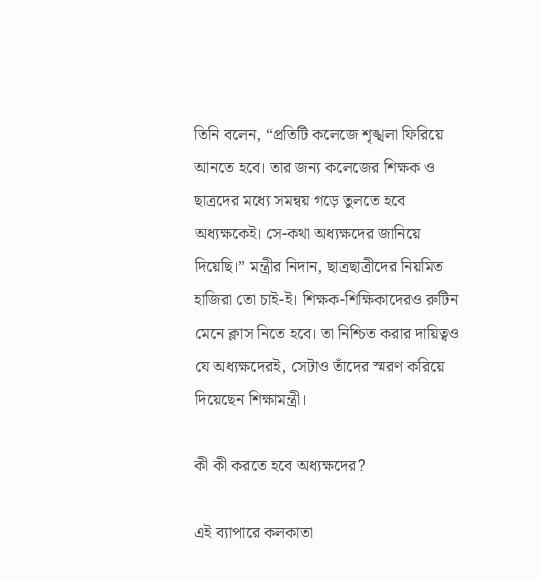তিনি বলেন, “প্রতিটি কলেজে শৃঙ্খলা ফিরিয়ে আনতে হবে। তার জন্য কলেজের শিক্ষক ও ছাত্রদের মধ্যে সমন্বয় গড়ে তুলতে হবে অধ্যক্ষকেই। সে-কথা অধ্যক্ষদের জানিয়ে দিয়েছি।” মন্ত্রীর নিদান, ছাত্রছাত্রীদের নিয়মিত হাজিরা তো চাই-ই। শিক্ষক-শিক্ষিকাদেরও রুটিন মেনে ক্লাস নিতে হবে। তা নিশ্চিত করার দায়িত্বও যে অধ্যক্ষদেরই, সেটাও তাঁদের স্মরণ করিয়ে দিয়েছেন শিক্ষামন্ত্রী।

কী কী করতে হবে অধ্যক্ষদের?

এই ব্যাপারে কলকাতা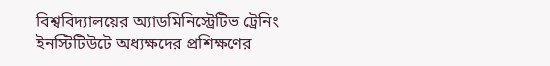বিশ্ববিদ্যালয়ের অ্যাডমিনিস্ট্রেটিভ ট্রেনিং ইনস্টিটিউটে অধ্যক্ষদের প্রশিক্ষণের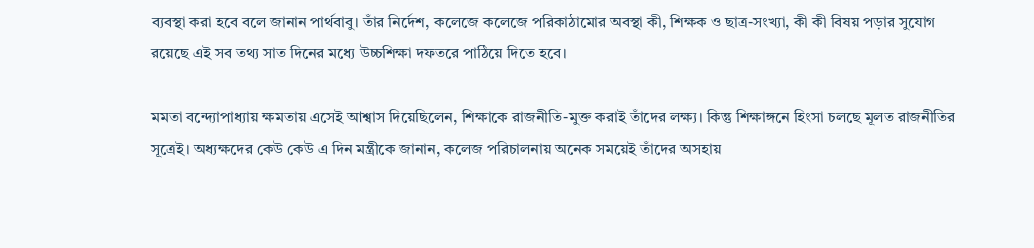ব্যবস্থা করা হবে বলে জানান পার্থবাবু। তাঁর নির্দেশ, কলেজে কলেজে পরিকাঠামোর অবস্থা কী, শিক্ষক ও ছাত্র-সংখ্যা, কী কী বিষয় পড়ার সুযোগ রয়েছে এই সব তথ্য সাত দিনের মধ্যে উচ্চশিক্ষা দফতরে পাঠিয়ে দিতে হবে।

মমতা বন্দ্যোপাধ্যায় ক্ষমতায় এসেই আশ্বাস দিয়েছিলেন, শিক্ষাকে রাজনীতি-মুক্ত করাই তাঁদের লক্ষ্য। কিন্তু শিক্ষাঙ্গনে হিংসা চলছে মূলত রাজনীতির সূত্রেই। অধ্যক্ষদের কেউ কেউ এ দিন মন্ত্রীকে জানান, কলেজ পরিচালনায় অনেক সময়েই তাঁদের অসহায়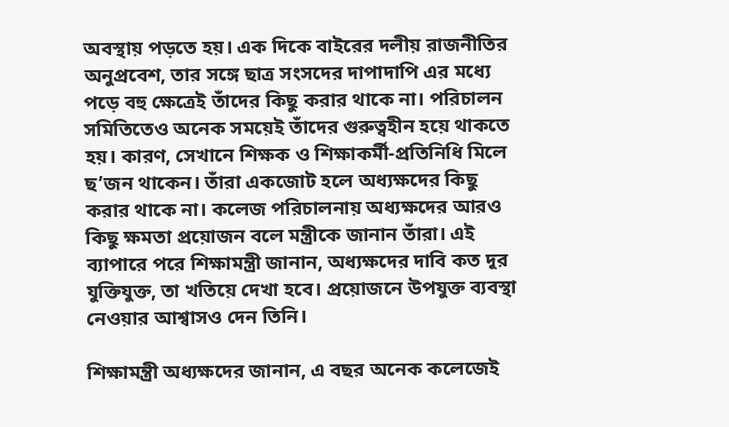অবস্থায় পড়তে হয়। এক দিকে বাইরের দলীয় রাজনীতির অনুপ্রবেশ, তার সঙ্গে ছাত্র সংসদের দাপাদাপি এর মধ্যে পড়ে বহু ক্ষেত্রেই তাঁদের কিছু করার থাকে না। পরিচালন সমিতিতেও অনেক সময়েই তাঁদের গুরুত্বহীন হয়ে থাকতে হয়। কারণ, সেখানে শিক্ষক ও শিক্ষাকর্মী-প্রতিনিধি মিলে ছ’জন থাকেন। তাঁরা একজোট হলে অধ্যক্ষদের কিছু করার থাকে না। কলেজ পরিচালনায় অধ্যক্ষদের আরও কিছু ক্ষমতা প্রয়োজন বলে মন্ত্রীকে জানান তাঁরা। এই ব্যাপারে পরে শিক্ষামন্ত্রী জানান, অধ্যক্ষদের দাবি কত দূর যুক্তিযুক্ত, তা খতিয়ে দেখা হবে। প্রয়োজনে উপযুক্ত ব্যবস্থা নেওয়ার আশ্বাসও দেন তিনি।

শিক্ষামন্ত্রী অধ্যক্ষদের জানান, এ বছর অনেক কলেজেই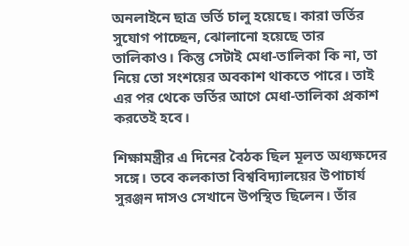অনলাইনে ছাত্র ভর্তি চালু হয়েছে। কারা ভর্তির সুযোগ পাচ্ছেন, ঝোলানো হয়েছে তার তালিকাও। কিন্তু সেটাই মেধা-তালিকা কি না, তা নিয়ে তো সংশয়ের অবকাশ থাকতে পারে। তাই এর পর থেকে ভর্তির আগে মেধা-তালিকা প্রকাশ করতেই হবে।

শিক্ষামন্ত্রীর এ দিনের বৈঠক ছিল মূলত অধ্যক্ষদের সঙ্গে। তবে কলকাতা বিশ্ববিদ্যালয়ের উপাচার্য সুরঞ্জন দাসও সেখানে উপস্থিত ছিলেন। তাঁর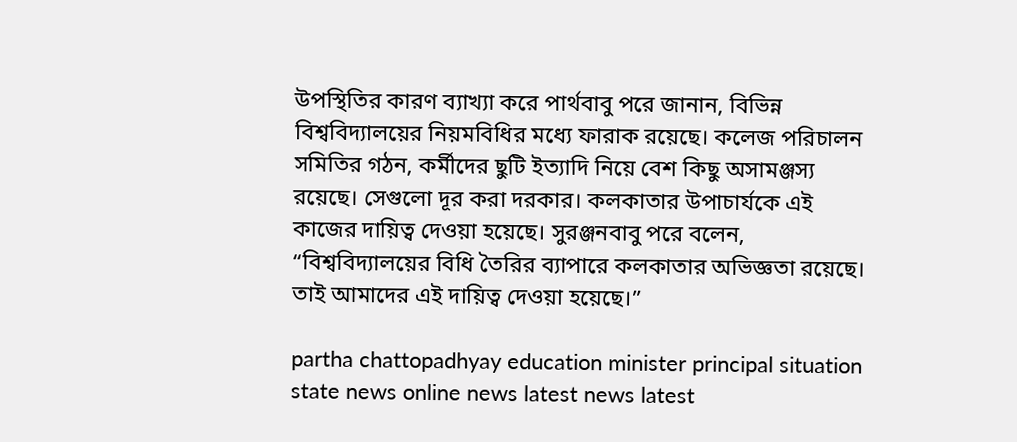উপস্থিতির কারণ ব্যাখ্যা করে পার্থবাবু পরে জানান, বিভিন্ন বিশ্ববিদ্যালয়ের নিয়মবিধির মধ্যে ফারাক রয়েছে। কলেজ পরিচালন সমিতির গঠন, কর্মীদের ছুটি ইত্যাদি নিয়ে বেশ কিছু অসামঞ্জস্য রয়েছে। সেগুলো দূর করা দরকার। কলকাতার উপাচার্যকে এই কাজের দায়িত্ব দেওয়া হয়েছে। সুরঞ্জনবাবু পরে বলেন, “বিশ্ববিদ্যালয়ের বিধি তৈরির ব্যাপারে কলকাতার অভিজ্ঞতা রয়েছে। তাই আমাদের এই দায়িত্ব দেওয়া হয়েছে।”

partha chattopadhyay education minister principal situation state news online news latest news latest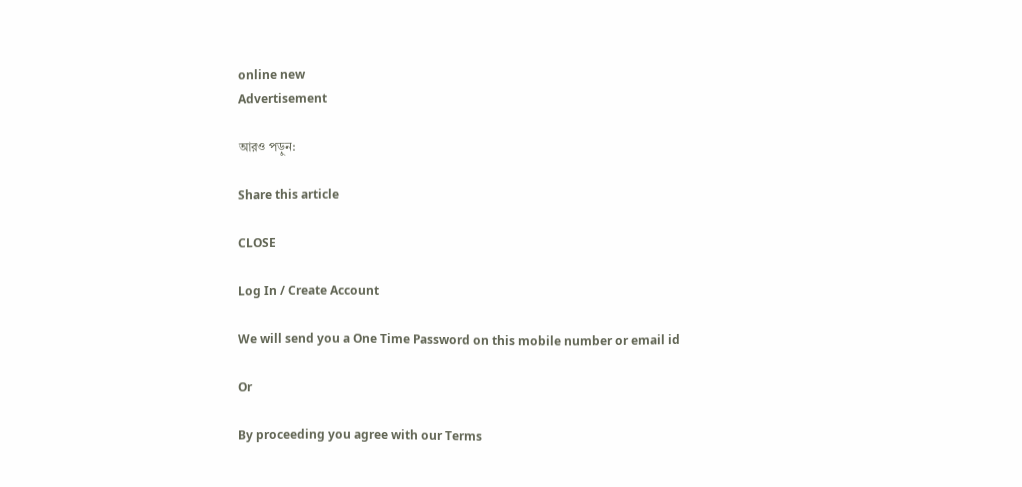online new
Advertisement

আরও পড়ুন:

Share this article

CLOSE

Log In / Create Account

We will send you a One Time Password on this mobile number or email id

Or

By proceeding you agree with our Terms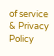of service & Privacy Policy